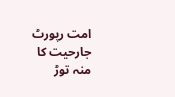امت رپورٹ
جارحیت کا منہ توڑ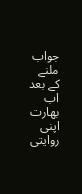جواب ملنے کے بعد اب بھارت اپنی روایتی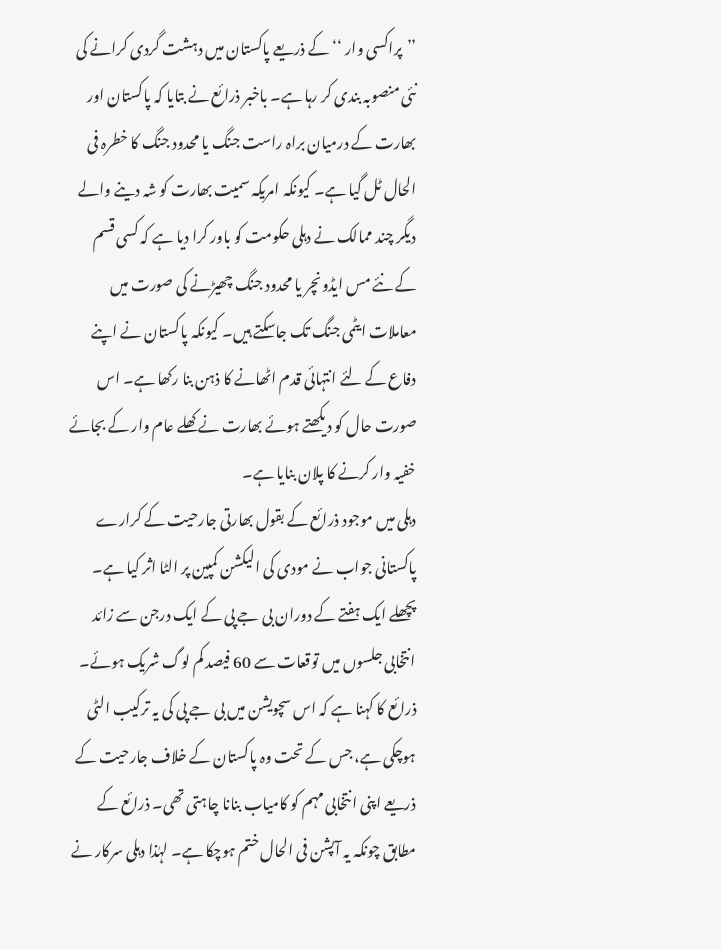’’پراکسی وار ‘‘ کے ذریعے پاکستان میں دہشت گردی کرانے کی نئی منصوبہ بندی کر رہا ہے۔ باخبر ذرائع نے بتایا کہ پاکستان اور بھارت کے درمیان براہ راست جنگ یا محدود جنگ کا خطرہ فی الحال ٹل گیا ہے۔ کیونکہ امریکہ سمیت بھارت کو شہ دینے والے دیگر چند ممالک نے دہلی حکومت کو باور کرا دیا ہے کہ کسی قسم کے نئے مس ایڈونچر یا محدود جنگ چھیڑنے کی صورت میں معاملات ایٹمی جنگ تک جاسکتے ہیں۔ کیونکہ پاکستان نے اپنے دفاع کے لئے انتہائی قدم اٹھانے کا ذہن بنا رکھا ہے۔ اس صورت حال کو دیکھتے ہوئے بھارت نے کھلے عام وار کے بجائے خفیہ وار کرنے کا پلان بنایا ہے۔
دہلی میں موجود ذرائع کے بقول بھارتی جارحیت کے کرارے پاکستانی جواب نے مودی کی الیکشن کمپین پر الٹا اثر کیا ہے۔ پچھلے ایک ہفتے کے دوران بی جے پی کے ایک درجن سے زائد انتخابی جلسوں میں توقعات سے 60 فیصد کم لوگ شریک ہوئے۔ ذرائع کا کہنا ہے کہ اس سچویشن میں بی جے پی کی یہ ترکیب الٹی ہوچکی ہے، جس کے تحت وہ پاکستان کے خلاف جارحیت کے ذریعے اپنی انتخابی مہم کو کامیاب بنانا چاہتی تھی۔ ذرائع کے مطابق چونکہ یہ آپشن فی الحال ختم ہوچکا ہے۔ لہٰذا دہلی سرکار نے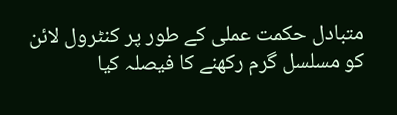متبادل حکمت عملی کے طور پر کنٹرول لائن کو مسلسل گرم رکھنے کا فیصلہ کیا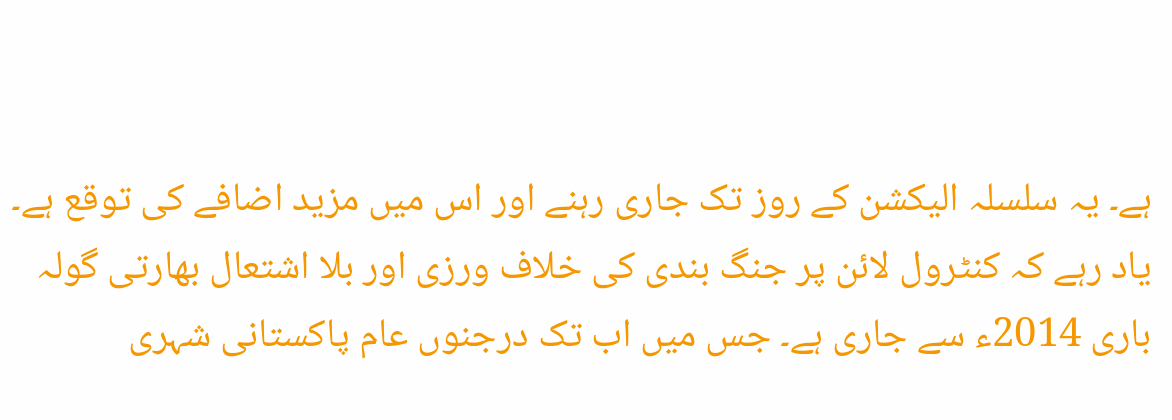ہے۔ یہ سلسلہ الیکشن کے روز تک جاری رہنے اور اس میں مزید اضافے کی توقع ہے۔ یاد رہے کہ کنٹرول لائن پر جنگ بندی کی خلاف ورزی اور بلا اشتعال بھارتی گولہ باری 2014ء سے جاری ہے۔ جس میں اب تک درجنوں عام پاکستانی شہری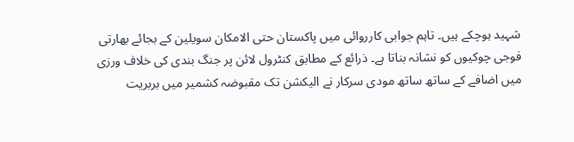شہید ہوچکے ہیں۔ تاہم جوابی کارروائی میں پاکستان حتی الامکان سویلین کے بجائے بھارتی فوجی چوکیوں کو نشانہ بناتا ہے۔ ذرائع کے مطابق کنٹرول لائن پر جنگ بندی کی خلاف ورزی میں اضافے کے ساتھ ساتھ مودی سرکار نے الیکشن تک مقبوضہ کشمیر میں بربریت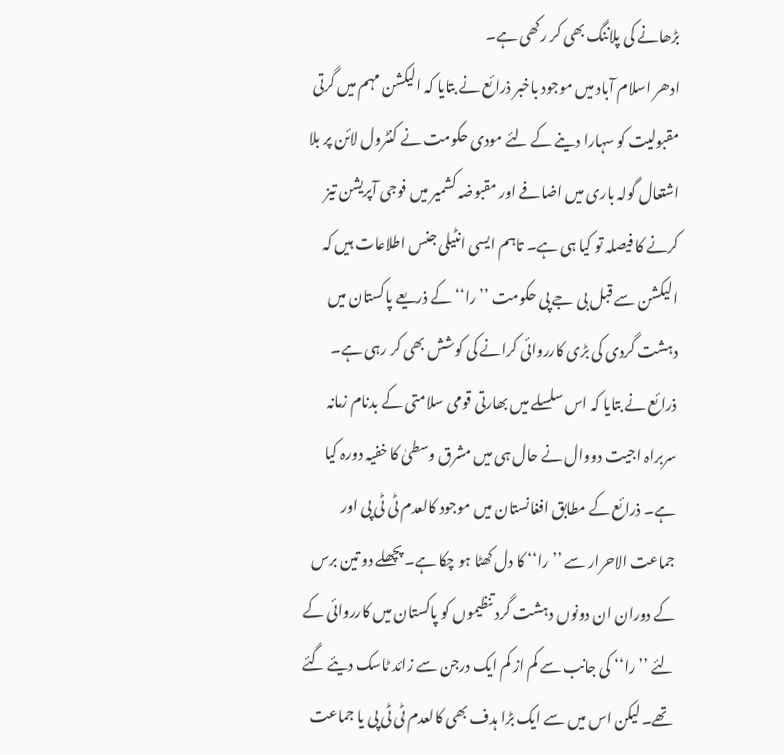بڑھانے کی پلاننگ بھی کر رکھی ہے۔
ادھر اسلام آباد میں موجود باخبر ذرائع نے بتایا کہ الیکشن مہم میں گرتی مقبولیت کو سہارا دینے کے لئے مودی حکومت نے کنٹرول لائن پر بلا اشتعال گولہ باری میں اضافے اور مقبوضہ کشمیر میں فوجی آپریشن تیز کرنے کا فیصلہ تو کیا ہی ہے۔ تاہم ایسی انٹیلی جنس اطلاعات ہیں کہ الیکشن سے قبل بی جے پی حکومت ’’را‘‘ کے ذریعے پاکستان میں دہشت گردی کی بڑی کارروائی کرانے کی کوشش بھی کر رہی ہے۔ ذرائع نے بتایا کہ اس سلسلے میں بھارتی قومی سلامتی کے بدنام زمانہ سربراہ اجیت دووال نے حال ہی میں مشرق وسطیٰ کا خفیہ دورہ کیا ہے۔ ذرائع کے مطابق افغانستان میں موجود کالعدم ٹی ٹی پی اور جماعت الاحرار سے ’’را‘‘ کا دل کھٹا ہو چکا ہے۔ پچھلے دو تین برس کے دوران ان دونوں دہشت گرد تنظیموں کو پاکستان میں کارروائی کے لئے ’’را‘‘ کی جانب سے کم از کم ایک درجن سے زائد ٹاسک دیئے گئے تھے۔ لیکن اس میں سے ایک بڑا ہدف بھی کالعدم ٹی ٹی پی یا جماعت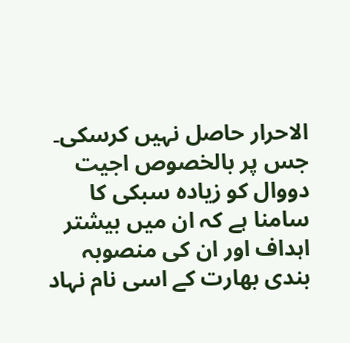الاحرار حاصل نہیں کرسکی۔ جس پر بالخصوص اجیت دووال کو زیادہ سبکی کا سامنا ہے کہ ان میں بیشتر اہداف اور ان کی منصوبہ بندی بھارت کے اسی نام نہاد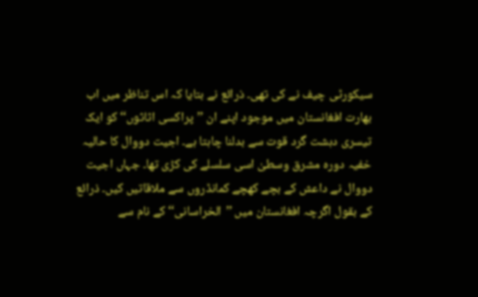سیکورٹی چیف نے کی تھی۔ ذرائع نے بتایا کہ اس تناظر میں اب بھارت افغانستان میں موجود اپنے ان ’’پراکسی اثاثوں‘‘ کو ایک تیسری دہشت گرد قوت سے بدلنا چاہتا ہے۔ اجیت دووال کا حالیہ خفیہ دورہ مشرق وسطیٰ اسی سلسلے کی کڑی تھا۔ جہاں اجیت دووال نے داعش کے بچے کھچے کمانڈروں سے ملاقاتیں کیں۔ ذرائع کے بقول اگرچہ افغانستان میں ’’الخراسانی‘‘ کے نام سے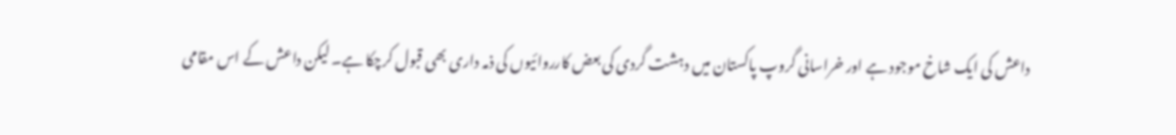داعش کی ایک شاخ موجود ہے اور خراسانی گروپ پاکستان میں دہشت گردی کی بعض کارروائیوں کی ذمہ داری بھی قبول کرچکا ہے۔ لیکن داعش کے اس مقامی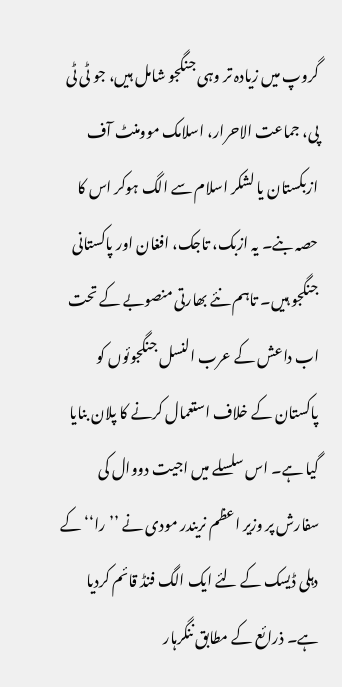گروپ میں زیادہ تر وہی جنگجو شامل ہیں، جو ٹی ٹی پی، جماعت الاحرار، اسلامک موومنٹ آف ازبکستان یا لشکر اسلام سے الگ ہوکر اس کا حصہ بنے۔ یہ ازبک، تاجک، افغان اور پاکستانی جنگجو ہیں۔ تاہم نئے بھارتی منصوبے کے تحت اب داعش کے عرب النسل جنگجوئوں کو پاکستان کے خلاف استعمال کرنے کا پلان بنایا گیا ہے۔ اس سلسلے میں اجیت دووال کی سفارش پر وزیر اعظم نریندر مودی نے ’’را‘‘ کے دہلی ڈیسک کے لئے ایک الگ فنڈ قائم کردیا ہے۔ ذرائع کے مطابق ننگرہار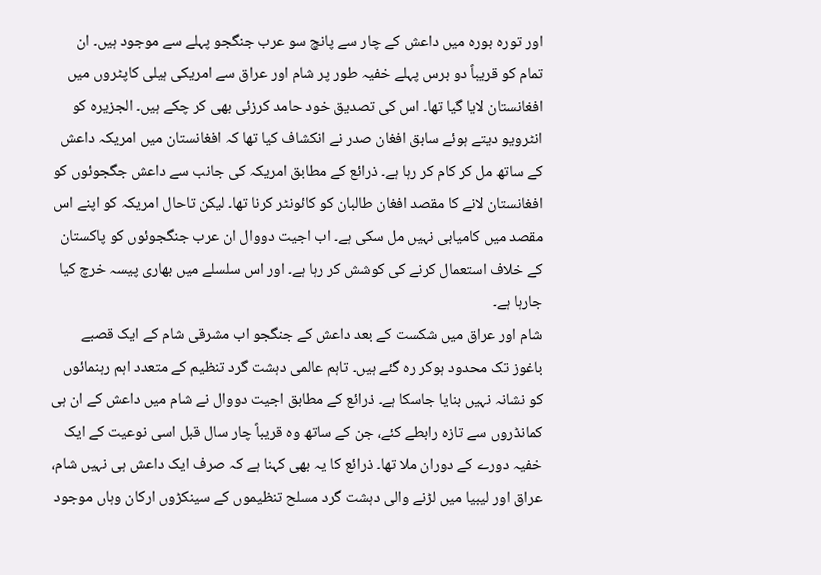اور تورہ بورہ میں داعش کے چار سے پانچ سو عرب جنگجو پہلے سے موجود ہیں۔ ان تمام کو قریباً دو برس پہلے خفیہ طور پر شام اور عراق سے امریکی ہیلی کاپٹروں میں افغانستان لایا گیا تھا۔ اس کی تصدیق خود حامد کرزئی بھی کر چکے ہیں۔ الجزیرہ کو انٹرویو دیتے ہوئے سابق افغان صدر نے انکشاف کیا تھا کہ افغانستان میں امریکہ داعش کے ساتھ مل کر کام کر رہا ہے۔ ذرائع کے مطابق امریکہ کی جانب سے داعش جگجوئوں کو افغانستان لانے کا مقصد افغان طالبان کو کائونٹر کرنا تھا۔ لیکن تاحال امریکہ کو اپنے اس مقصد میں کامیابی نہیں مل سکی ہے۔ اب اجیت دووال ان عرب جنگجوئوں کو پاکستان کے خلاف استعمال کرنے کی کوشش کر رہا ہے۔ اور اس سلسلے میں بھاری پیسہ خرچ کیا جارہا ہے۔
شام اور عراق میں شکست کے بعد داعش کے جنگجو اب مشرقی شام کے ایک قصبے باغوز تک محدود ہوکر رہ گئے ہیں۔ تاہم عالمی دہشت گرد تنظیم کے متعدد اہم رہنمائوں کو نشانہ نہیں بنایا جاسکا ہے۔ ذرائع کے مطابق اجیت دووال نے شام میں داعش کے ان ہی کمانڈروں سے تازہ رابطے کئے، جن کے ساتھ وہ قریباً چار سال قبل اسی نوعیت کے ایک خفیہ دورے کے دوران ملا تھا۔ ذرائع کا یہ بھی کہنا ہے کہ صرف ایک داعش ہی نہیں شام، عراق اور لیبیا میں لڑنے والی دہشت گرد مسلح تنظیموں کے سینکڑوں ارکان وہاں موجود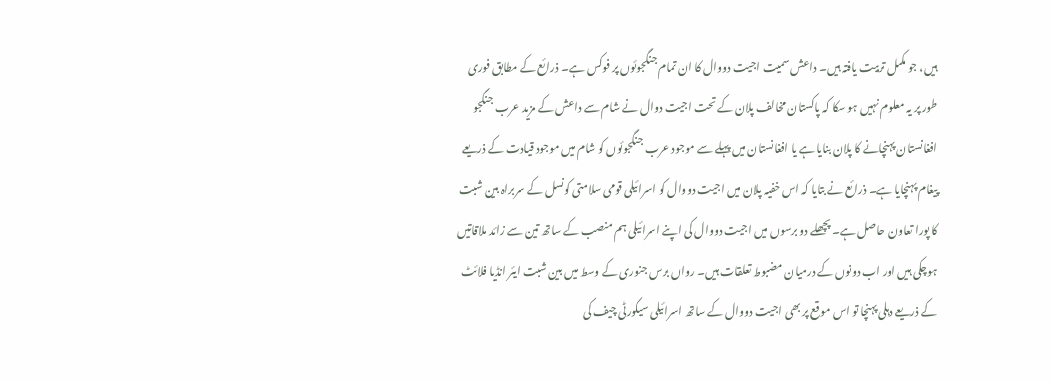ہیں، جو مکمل تربیت یافتہ ہیں۔ داعش سمیت اجیت دووال کا ان تمام جنگجوئوں پر فوکس ہے۔ ذرائع کے مطابق فوری طور پر یہ معلوم نہیں ہو سکا کہ پاکستان مخالف پلان کے تحت اجیت دوال نے شام سے داعش کے مزید عرب جنگجو افغانستان پہنچانے کا پلان بنایا ہے یا افغانستان میں پہلے سے موجود عرب جنگجوئوں کو شام میں موجود قیادت کے ذریعے پیغام پہنچایا ہے۔ ذرائع نے بتایا کہ اس خفیہ پلان میں اجیت دووال کو اسرائیلی قومی سلامتی کونسل کے سربراہ بین شبت کا پورا تعاون حاصل ہے۔ پچھلے دو برسوں میں اجیت دووال کی اپنے اسرائیلی ہم منصب کے ساتھ تین سے زائد ملاقاتیں ہوچکی ہیں اور اب دونوں کے درمیان مضبوط تعلقات ہیں۔ رواں برس جنوری کے وسط میں بین شبت ایئر انڈیا فلائٹ کے ذریعے دہلی پہنچا تو اس موقع پر بھی اجیت دووال کے ساتھ اسرائیلی سیکورٹی چیف کی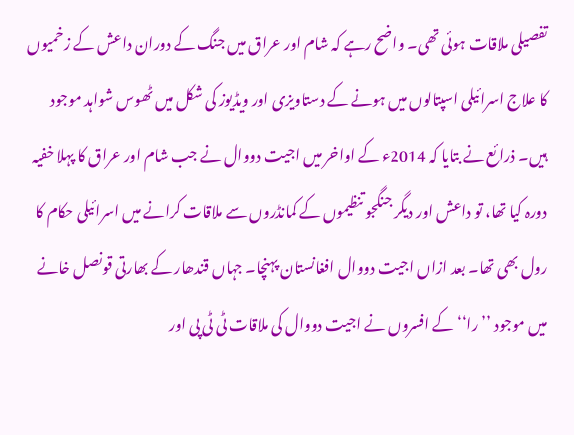تفصیلی ملاقات ہوئی تھی۔ واضح رہے کہ شام اور عراق میں جنگ کے دوران داعش کے زخمیوں کا علاج اسرائیلی اسپتالوں میں ہونے کے دستاویزی اور ویڈیوز کی شکل میں ٹھوس شواہد موجود ہیں۔ ذرائع نے بتایا کہ 2014ء کے اواخر میں اجیت دووال نے جب شام اور عراق کا پہلا خفیہ دورہ کیا تھا، تو داعش اور دیگر جنگجو تنظیموں کے کمانڈروں سے ملاقات کرانے میں اسرائیلی حکام کا رول بھی تھا۔ بعد ازاں اجیت دووال افغانستان پہنچا۔ جہاں قندھار کے بھارتی قونصل خانے میں موجود ’’را‘‘ کے افسروں نے اجیت دووال کی ملاقات ٹی ٹی پی اور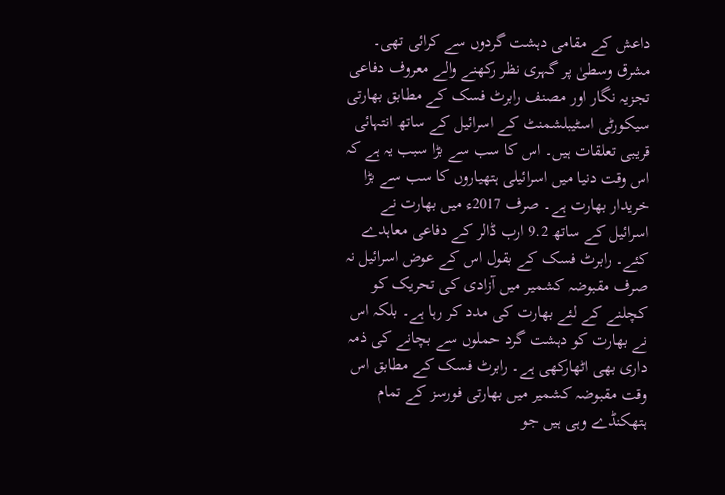داعش کے مقامی دہشت گردوں سے کرائی تھی۔
مشرق وسطیٰ پر گہری نظر رکھنے والے معروف دفاعی تجزیہ نگار اور مصنف رابرٹ فسک کے مطابق بھارتی سیکورٹی اسٹیبلشمنٹ کے اسرائیل کے ساتھ انتہائی قریبی تعلقات ہیں۔ اس کا سب سے بڑا سبب یہ ہے کہ اس وقت دنیا میں اسرائیلی ہتھیاروں کا سب سے بڑا خریدار بھارت ہے۔ صرف 2017ء میں بھارت نے اسرائیل کے ساتھ 9.2 ارب ڈالر کے دفاعی معاہدے کئے۔ رابرٹ فسک کے بقول اس کے عوض اسرائیل نہ صرف مقبوضہ کشمیر میں آزادی کی تحریک کو کچلنے کے لئے بھارت کی مدد کر رہا ہے۔ بلکہ اس نے بھارت کو دہشت گرد حملوں سے بچانے کی ذمہ داری بھی اٹھارکھی ہے۔ رابرٹ فسک کے مطابق اس وقت مقبوضہ کشمیر میں بھارتی فورسز کے تمام ہتھکنڈے وہی ہیں جو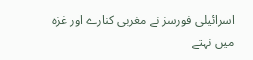اسرائیلی فورسز نے مغربی کنارے اور غزہ میں نہتے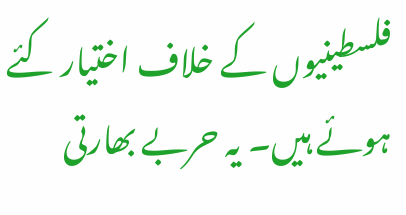فلسطینیوں کے خلاف اختیار کئے ہوئے ہیں۔ یہ حربے بھارتی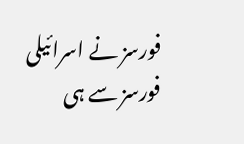فورسز نے اسرائیلی فورسز سے ہی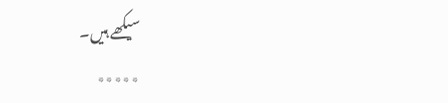سیکھے ہیں۔
٭٭٭٭٭